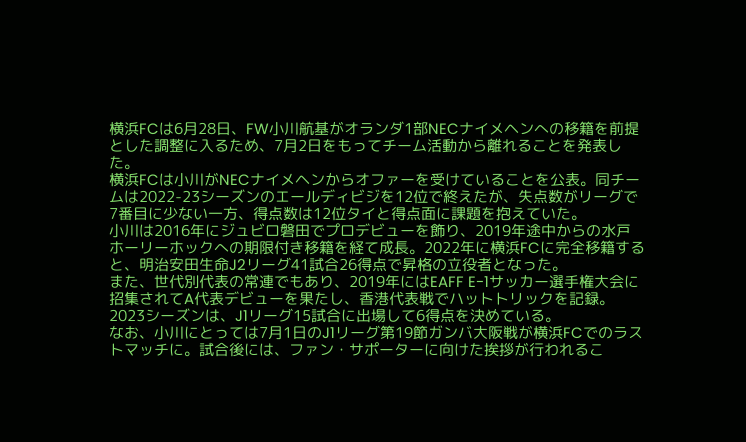横浜FCは6月28日、FW小川航基がオランダ1部NECナイメヘンへの移籍を前提とした調整に入るため、7月2日をもってチーム活動から離れることを発表した。
横浜FCは小川がNECナイメヘンからオファーを受けていることを公表。同チームは2022-23シーズンのエールディビジを12位で終えたが、失点数がリーグで7番目に少ない一方、得点数は12位タイと得点面に課題を抱えていた。
小川は2016年にジュビロ磐田でプロデビューを飾り、2019年途中からの水戸ホーリーホックへの期限付き移籍を経て成長。2022年に横浜FCに完全移籍すると、明治安田生命J2リーグ41試合26得点で昇格の立役者となった。
また、世代別代表の常連でもあり、2019年にはEAFF E-1サッカー選手権大会に招集されてA代表デビューを果たし、香港代表戦でハットトリックを記録。2023シーズンは、J1リーグ15試合に出場して6得点を決めている。
なお、小川にとっては7月1日のJ1リーグ第19節ガンバ大阪戦が横浜FCでのラストマッチに。試合後には、ファン・サポーターに向けた挨拶が行われるこ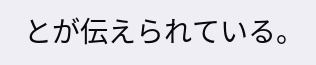とが伝えられている。